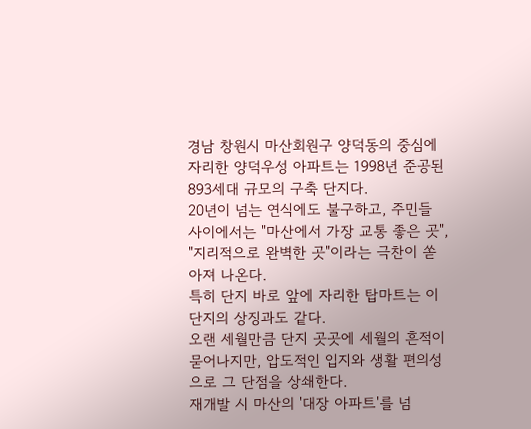경남 창원시 마산회원구 양덕동의 중심에 자리한 양덕우성 아파트는 1998년 준공된 893세대 규모의 구축 단지다.
20년이 넘는 연식에도 불구하고, 주민들 사이에서는 "마산에서 가장 교통 좋은 곳", "지리적으로 완벽한 곳"이라는 극찬이 쏟아져 나온다.
특히 단지 바로 앞에 자리한 탑마트는 이 단지의 상징과도 같다.
오랜 세월만큼 단지 곳곳에 세월의 흔적이 묻어나지만, 압도적인 입지와 생활 편의성으로 그 단점을 상쇄한다.
재개발 시 마산의 '대장 아파트'를 넘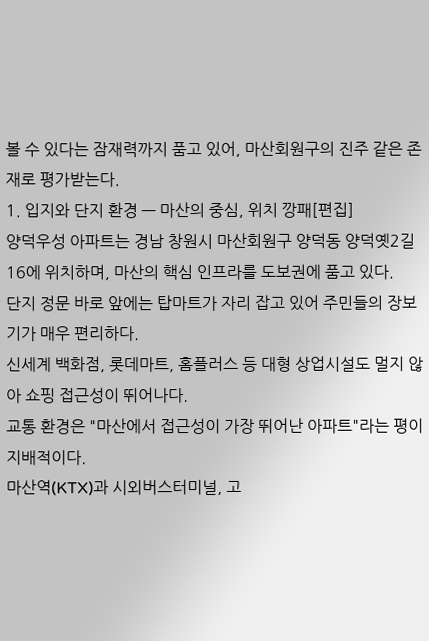볼 수 있다는 잠재력까지 품고 있어, 마산회원구의 진주 같은 존재로 평가받는다.
1. 입지와 단지 환경 — 마산의 중심, 위치 깡패[편집]
양덕우성 아파트는 경남 창원시 마산회원구 양덕동 양덕옛2길 16에 위치하며, 마산의 핵심 인프라를 도보권에 품고 있다.
단지 정문 바로 앞에는 탑마트가 자리 잡고 있어 주민들의 장보기가 매우 편리하다.
신세계 백화점, 롯데마트, 홈플러스 등 대형 상업시설도 멀지 않아 쇼핑 접근성이 뛰어나다.
교통 환경은 "마산에서 접근성이 가장 뛰어난 아파트"라는 평이 지배적이다.
마산역(KTX)과 시외버스터미널, 고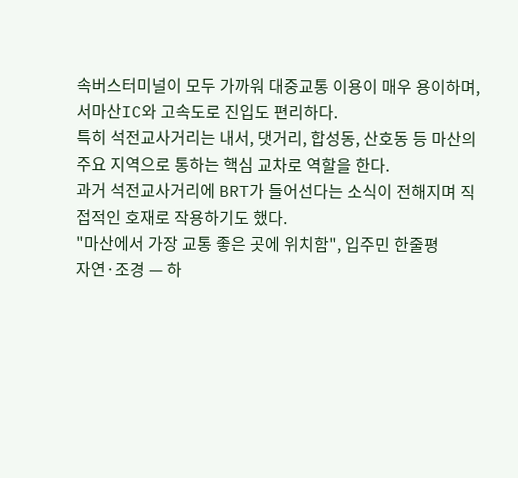속버스터미널이 모두 가까워 대중교통 이용이 매우 용이하며, 서마산IC와 고속도로 진입도 편리하다.
특히 석전교사거리는 내서, 댓거리, 합성동, 산호동 등 마산의 주요 지역으로 통하는 핵심 교차로 역할을 한다.
과거 석전교사거리에 BRT가 들어선다는 소식이 전해지며 직접적인 호재로 작용하기도 했다.
"마산에서 가장 교통 좋은 곳에 위치함", 입주민 한줄평
자연·조경 — 하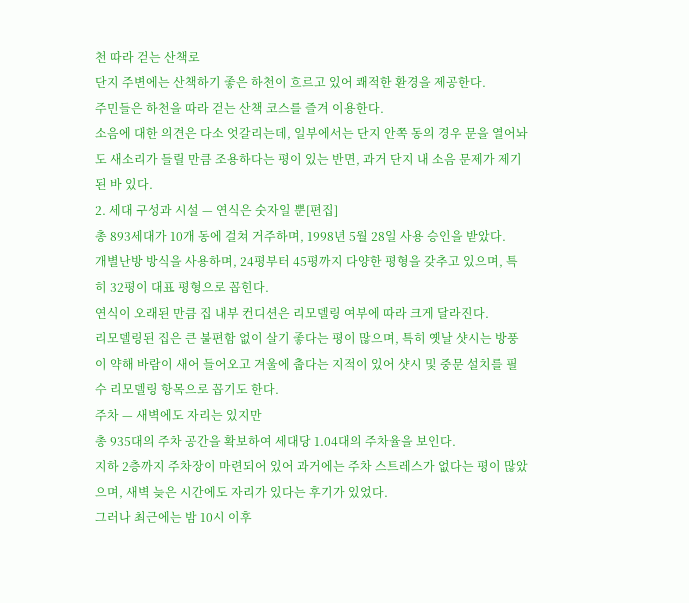천 따라 걷는 산책로
단지 주변에는 산책하기 좋은 하천이 흐르고 있어 쾌적한 환경을 제공한다.
주민들은 하천을 따라 걷는 산책 코스를 즐겨 이용한다.
소음에 대한 의견은 다소 엇갈리는데, 일부에서는 단지 안쪽 동의 경우 문을 열어놔도 새소리가 들릴 만큼 조용하다는 평이 있는 반면, 과거 단지 내 소음 문제가 제기된 바 있다.
2. 세대 구성과 시설 — 연식은 숫자일 뿐[편집]
총 893세대가 10개 동에 걸쳐 거주하며, 1998년 5월 28일 사용 승인을 받았다.
개별난방 방식을 사용하며, 24평부터 45평까지 다양한 평형을 갖추고 있으며, 특히 32평이 대표 평형으로 꼽힌다.
연식이 오래된 만큼 집 내부 컨디션은 리모델링 여부에 따라 크게 달라진다.
리모델링된 집은 큰 불편함 없이 살기 좋다는 평이 많으며, 특히 옛날 샷시는 방풍이 약해 바람이 새어 들어오고 겨울에 춥다는 지적이 있어 샷시 및 중문 설치를 필수 리모델링 항목으로 꼽기도 한다.
주차 — 새벽에도 자리는 있지만
총 935대의 주차 공간을 확보하여 세대당 1.04대의 주차율을 보인다.
지하 2층까지 주차장이 마련되어 있어 과거에는 주차 스트레스가 없다는 평이 많았으며, 새벽 늦은 시간에도 자리가 있다는 후기가 있었다.
그러나 최근에는 밤 10시 이후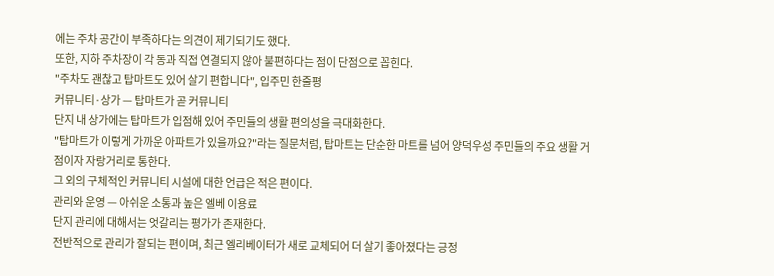에는 주차 공간이 부족하다는 의견이 제기되기도 했다.
또한, 지하 주차장이 각 동과 직접 연결되지 않아 불편하다는 점이 단점으로 꼽힌다.
"주차도 괜찮고 탑마트도 있어 살기 편합니다", 입주민 한줄평
커뮤니티·상가 — 탑마트가 곧 커뮤니티
단지 내 상가에는 탑마트가 입점해 있어 주민들의 생활 편의성을 극대화한다.
"탑마트가 이렇게 가까운 아파트가 있을까요?"라는 질문처럼, 탑마트는 단순한 마트를 넘어 양덕우성 주민들의 주요 생활 거점이자 자랑거리로 통한다.
그 외의 구체적인 커뮤니티 시설에 대한 언급은 적은 편이다.
관리와 운영 — 아쉬운 소통과 높은 엘베 이용료
단지 관리에 대해서는 엇갈리는 평가가 존재한다.
전반적으로 관리가 잘되는 편이며, 최근 엘리베이터가 새로 교체되어 더 살기 좋아졌다는 긍정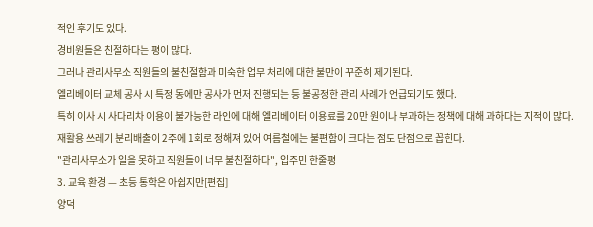적인 후기도 있다.
경비원들은 친절하다는 평이 많다.
그러나 관리사무소 직원들의 불친절함과 미숙한 업무 처리에 대한 불만이 꾸준히 제기된다.
엘리베이터 교체 공사 시 특정 동에만 공사가 먼저 진행되는 등 불공정한 관리 사례가 언급되기도 했다.
특히 이사 시 사다리차 이용이 불가능한 라인에 대해 엘리베이터 이용료를 20만 원이나 부과하는 정책에 대해 과하다는 지적이 많다.
재활용 쓰레기 분리배출이 2주에 1회로 정해져 있어 여름철에는 불편함이 크다는 점도 단점으로 꼽힌다.
"관리사무소가 일을 못하고 직원들이 너무 불친절하다", 입주민 한줄평
3. 교육 환경 — 초등 통학은 아쉽지만[편집]
양덕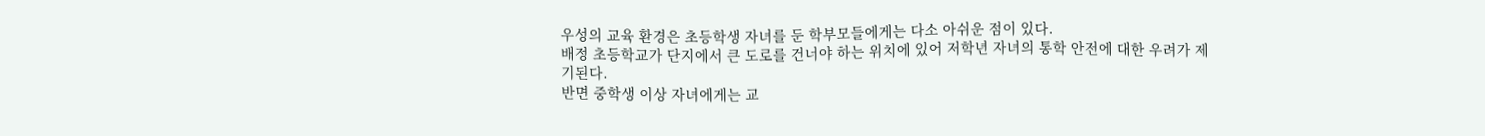우성의 교육 환경은 초등학생 자녀를 둔 학부모들에게는 다소 아쉬운 점이 있다.
배정 초등학교가 단지에서 큰 도로를 건너야 하는 위치에 있어 저학년 자녀의 통학 안전에 대한 우려가 제기된다.
반면 중학생 이상 자녀에게는 교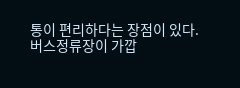통이 편리하다는 장점이 있다.
버스정류장이 가깝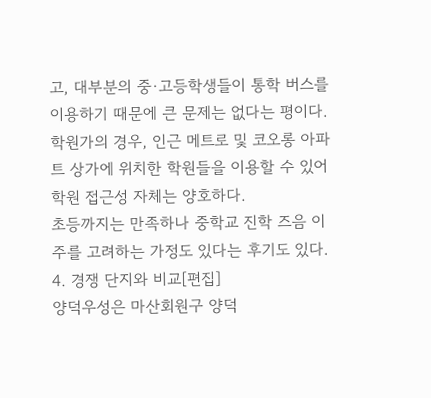고, 대부분의 중·고등학생들이 통학 버스를 이용하기 때문에 큰 문제는 없다는 평이다.
학원가의 경우, 인근 메트로 및 코오롱 아파트 상가에 위치한 학원들을 이용할 수 있어 학원 접근성 자체는 양호하다.
초등까지는 만족하나 중학교 진학 즈음 이주를 고려하는 가정도 있다는 후기도 있다.
4. 경쟁 단지와 비교[편집]
양덕우성은 마산회원구 양덕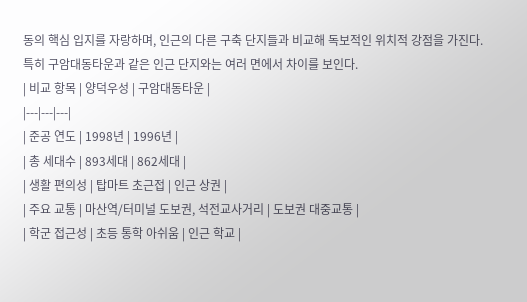동의 핵심 입지를 자랑하며, 인근의 다른 구축 단지들과 비교해 독보적인 위치적 강점을 가진다.
특히 구암대동타운과 같은 인근 단지와는 여러 면에서 차이를 보인다.
| 비교 항목 | 양덕우성 | 구암대동타운 |
|---|---|---|
| 준공 연도 | 1998년 | 1996년 |
| 총 세대수 | 893세대 | 862세대 |
| 생활 편의성 | 탑마트 초근접 | 인근 상권 |
| 주요 교통 | 마산역/터미널 도보권, 석전교사거리 | 도보권 대중교통 |
| 학군 접근성 | 초등 통학 아쉬움 | 인근 학교 |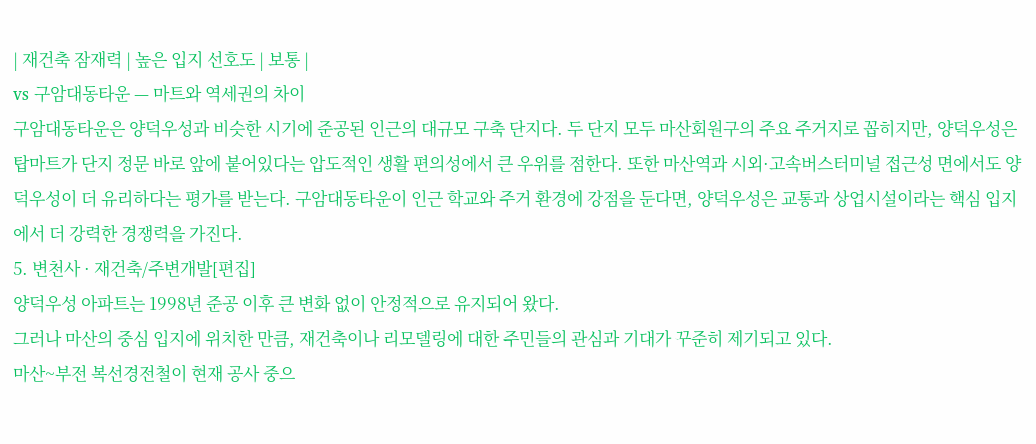| 재건축 잠재력 | 높은 입지 선호도 | 보통 |
vs 구암대동타운 — 마트와 역세권의 차이
구암대동타운은 양덕우성과 비슷한 시기에 준공된 인근의 대규모 구축 단지다. 두 단지 모두 마산회원구의 주요 주거지로 꼽히지만, 양덕우성은 탑마트가 단지 정문 바로 앞에 붙어있다는 압도적인 생활 편의성에서 큰 우위를 점한다. 또한 마산역과 시외·고속버스터미널 접근성 면에서도 양덕우성이 더 유리하다는 평가를 받는다. 구암대동타운이 인근 학교와 주거 환경에 강점을 둔다면, 양덕우성은 교통과 상업시설이라는 핵심 입지에서 더 강력한 경쟁력을 가진다.
5. 변천사 · 재건축/주변개발[편집]
양덕우성 아파트는 1998년 준공 이후 큰 변화 없이 안정적으로 유지되어 왔다.
그러나 마산의 중심 입지에 위치한 만큼, 재건축이나 리모델링에 대한 주민들의 관심과 기대가 꾸준히 제기되고 있다.
마산~부전 복선경전철이 현재 공사 중으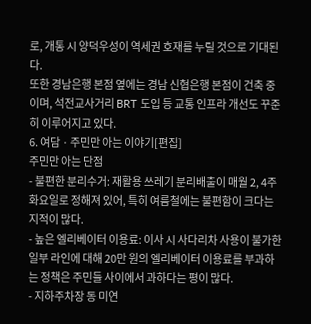로, 개통 시 양덕우성이 역세권 호재를 누릴 것으로 기대된다.
또한 경남은행 본점 옆에는 경남 신협은행 본점이 건축 중이며, 석전교사거리 BRT 도입 등 교통 인프라 개선도 꾸준히 이루어지고 있다.
6. 여담 · 주민만 아는 이야기[편집]
주민만 아는 단점
- 불편한 분리수거: 재활용 쓰레기 분리배출이 매월 2, 4주 화요일로 정해져 있어, 특히 여름철에는 불편함이 크다는 지적이 많다.
- 높은 엘리베이터 이용료: 이사 시 사다리차 사용이 불가한 일부 라인에 대해 20만 원의 엘리베이터 이용료를 부과하는 정책은 주민들 사이에서 과하다는 평이 많다.
- 지하주차장 동 미연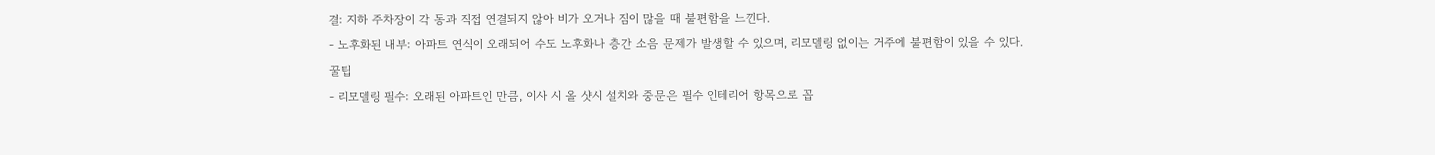결: 지하 주차장이 각 동과 직접 연결되지 않아 비가 오거나 짐이 많을 때 불편함을 느낀다.
- 노후화된 내부: 아파트 연식이 오래되어 수도 노후화나 층간 소음 문제가 발생할 수 있으며, 리모델링 없이는 거주에 불편함이 있을 수 있다.
꿀팁
- 리모델링 필수: 오래된 아파트인 만큼, 이사 시 올 샷시 설치와 중문은 필수 인테리어 항목으로 꼽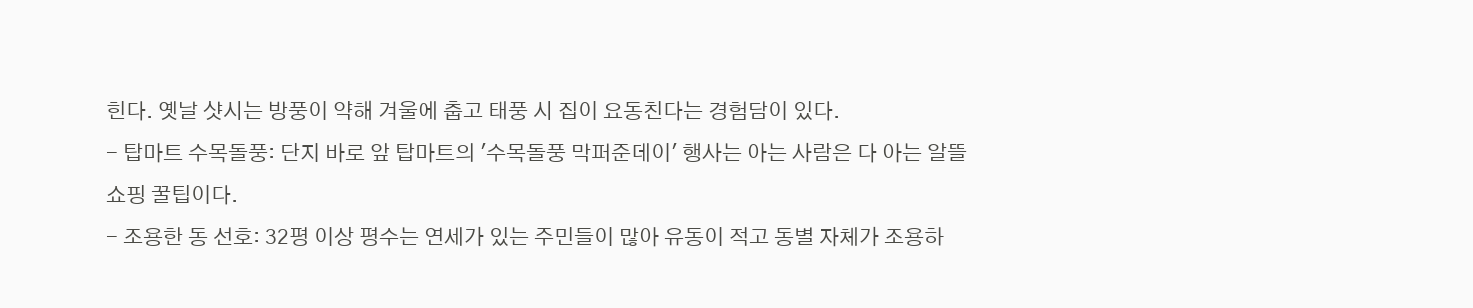힌다. 옛날 샷시는 방풍이 약해 겨울에 춥고 태풍 시 집이 요동친다는 경험담이 있다.
- 탑마트 수목돌풍: 단지 바로 앞 탑마트의 '수목돌풍 막퍼준데이' 행사는 아는 사람은 다 아는 알뜰 쇼핑 꿀팁이다.
- 조용한 동 선호: 32평 이상 평수는 연세가 있는 주민들이 많아 유동이 적고 동별 자체가 조용하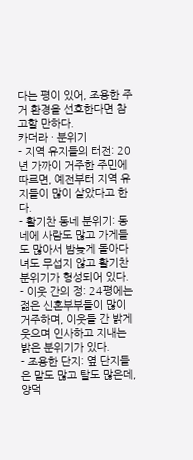다는 평이 있어, 조용한 주거 환경을 선호한다면 참고할 만하다.
카더라 · 분위기
- 지역 유지들의 터전: 20년 가까이 거주한 주민에 따르면, 예전부터 지역 유지들이 많이 살았다고 한다.
- 활기찬 동네 분위기: 동네에 사람도 많고 가게들도 많아서 밤늦게 돌아다녀도 무섭지 않고 활기찬 분위기가 형성되어 있다.
- 이웃 간의 정: 24평에는 젊은 신혼부부들이 많이 거주하며, 이웃들 간 밝게 웃으며 인사하고 지내는 밝은 분위기가 있다.
- 조용한 단지: 옆 단지들은 말도 많고 탈도 많은데, 양덕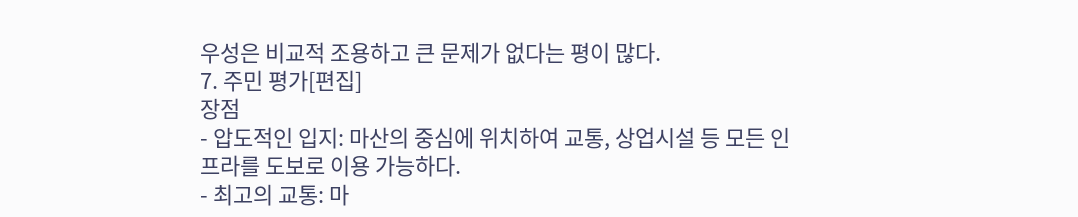우성은 비교적 조용하고 큰 문제가 없다는 평이 많다.
7. 주민 평가[편집]
장점
- 압도적인 입지: 마산의 중심에 위치하여 교통, 상업시설 등 모든 인프라를 도보로 이용 가능하다.
- 최고의 교통: 마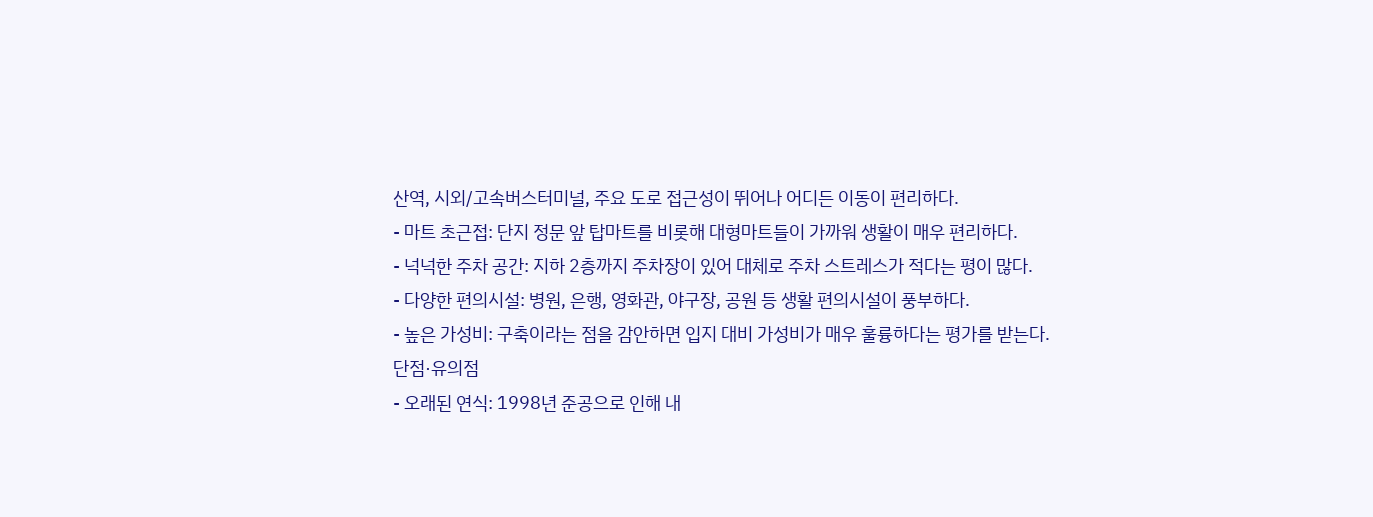산역, 시외/고속버스터미널, 주요 도로 접근성이 뛰어나 어디든 이동이 편리하다.
- 마트 초근접: 단지 정문 앞 탑마트를 비롯해 대형마트들이 가까워 생활이 매우 편리하다.
- 넉넉한 주차 공간: 지하 2층까지 주차장이 있어 대체로 주차 스트레스가 적다는 평이 많다.
- 다양한 편의시설: 병원, 은행, 영화관, 야구장, 공원 등 생활 편의시설이 풍부하다.
- 높은 가성비: 구축이라는 점을 감안하면 입지 대비 가성비가 매우 훌륭하다는 평가를 받는다.
단점·유의점
- 오래된 연식: 1998년 준공으로 인해 내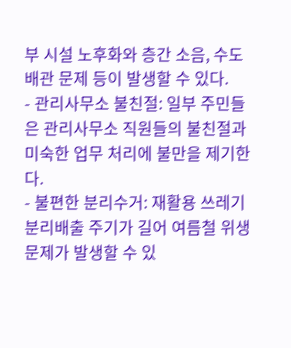부 시설 노후화와 층간 소음, 수도 배관 문제 등이 발생할 수 있다.
- 관리사무소 불친절: 일부 주민들은 관리사무소 직원들의 불친절과 미숙한 업무 처리에 불만을 제기한다.
- 불편한 분리수거: 재활용 쓰레기 분리배출 주기가 길어 여름철 위생 문제가 발생할 수 있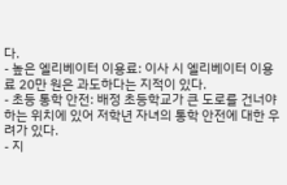다.
- 높은 엘리베이터 이용료: 이사 시 엘리베이터 이용료 20만 원은 과도하다는 지적이 있다.
- 초등 통학 안전: 배정 초등학교가 큰 도로를 건너야 하는 위치에 있어 저학년 자녀의 통학 안전에 대한 우려가 있다.
- 지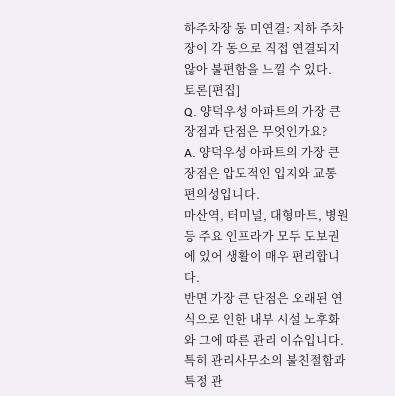하주차장 동 미연결: 지하 주차장이 각 동으로 직접 연결되지 않아 불편함을 느낄 수 있다.
토론[편집]
Q. 양덕우성 아파트의 가장 큰 장점과 단점은 무엇인가요?
A. 양덕우성 아파트의 가장 큰 장점은 압도적인 입지와 교통 편의성입니다.
마산역, 터미널, 대형마트, 병원 등 주요 인프라가 모두 도보권에 있어 생활이 매우 편리합니다.
반면 가장 큰 단점은 오래된 연식으로 인한 내부 시설 노후화와 그에 따른 관리 이슈입니다.
특히 관리사무소의 불친절함과 특정 관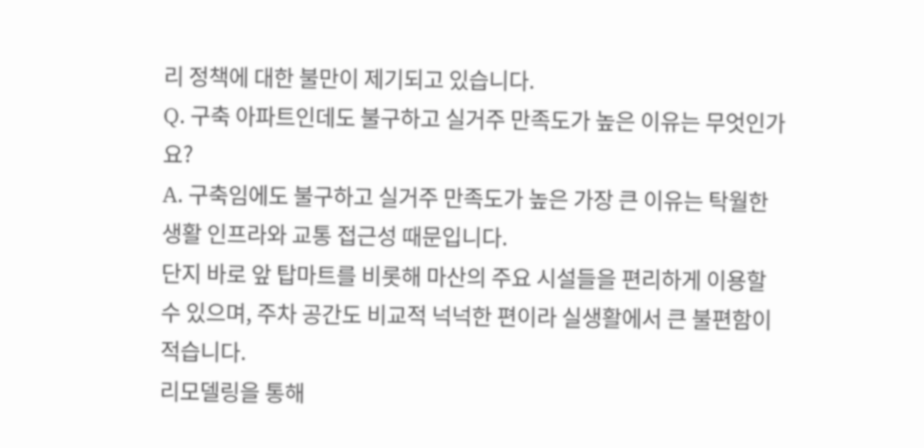리 정책에 대한 불만이 제기되고 있습니다.
Q. 구축 아파트인데도 불구하고 실거주 만족도가 높은 이유는 무엇인가요?
A. 구축임에도 불구하고 실거주 만족도가 높은 가장 큰 이유는 탁월한 생활 인프라와 교통 접근성 때문입니다.
단지 바로 앞 탑마트를 비롯해 마산의 주요 시설들을 편리하게 이용할 수 있으며, 주차 공간도 비교적 넉넉한 편이라 실생활에서 큰 불편함이 적습니다.
리모델링을 통해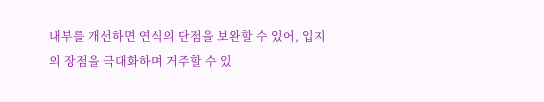내부를 개선하면 연식의 단점을 보완할 수 있어, 입지의 장점을 극대화하며 거주할 수 있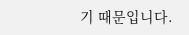기 때문입니다.